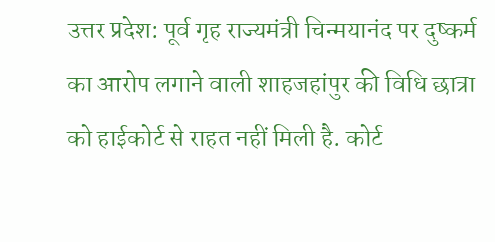उत्तर प्रदेश: पूर्व गृह राज्यमंत्री चिन्मयानंद पर दुष्कर्म का आरोप लगाने वाली शाहजहांपुर की विधि छात्रा को हाईकोर्ट से राहत नहीं मिली है. कोर्ट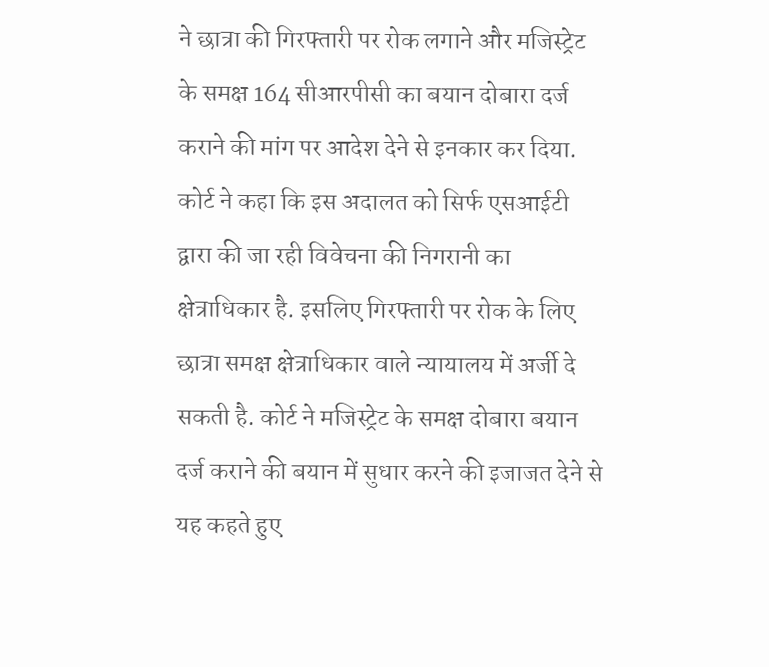ने छात्रा की गिरफ्तारी पर रोक लगाने और मजिस्ट्रेट के समक्ष 164 सीआरपीसी का बयान दोबारा दर्ज कराने की मांग पर आदेश देने से इनकार कर दिया.
कोर्ट ने कहा कि इस अदालत को सिर्फ एसआईटी द्वारा की जा रही विवेचना की निगरानी का क्षेत्राधिकार है. इसलिए गिरफ्तारी पर रोक के लिए छात्रा समक्ष क्षेत्राधिकार वाले न्यायालय में अर्जी दे सकती है. कोर्ट ने मजिस्ट्रेट के समक्ष दोबारा बयान दर्ज कराने की बयान में सुधार करने की इजाजत देने से यह कहते हुए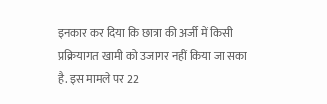इनकार कर दिया कि छात्रा की अर्जी में किसी प्रक्रियागत खामी को उजागर नहीं किया जा सका है. इस मामले पर 22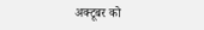अक्टूबर को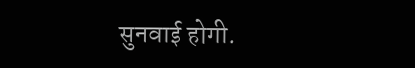सुनवाई होगी.